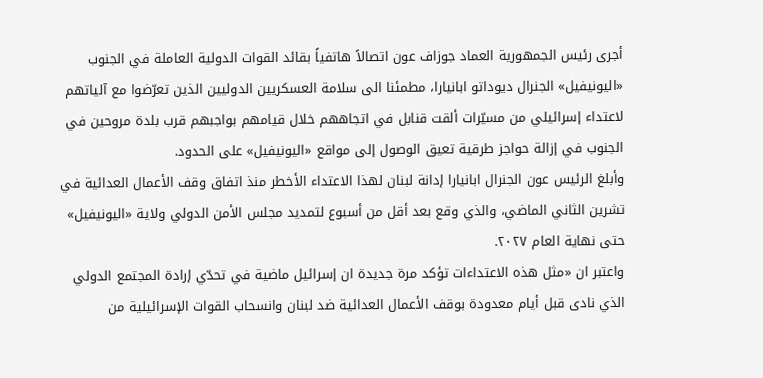أجرى رئيس الجمهورية العماد جوزاف عون اتصالاً هاتفياً بقائد القوات الدولية العاملة في الجنوب «اليونيفيل» الجنرال ديوداتو ابانيارا، مطمئنا الى سلامة العسكريين الدوليين الذين تعرّضوا مع آلياتهم لاعتداء إسرائيلي من مسيّرات ألقت قنابل في اتجاههم خلال قيامهم بواجبهم قرب بلدة مروحين في الجنوب في إزالة حواجز طرقية تعيق الوصول إلى مواقع «اليونيفيل» على الحدود.
وأبلغ الرئيس عون الجنرال ابانيارا إدانة لبنان لهذا الاعتداء الأخطر منذ اتفاق وقف الأعمال العدائية في تشرين الثاني الماضي، والذي وقع بعد أقل من أسبوع لتمديد مجلس الأمن الدولي ولاية «اليونيفيل» حتى نهاية العام ٢٠٢٧.
واعتبر ان «مثل هذه الاعتداءات تؤكد مرة جديدة ان إسرائيل ماضية في تحدّي إرادة المجتمع الدولي الذي نادى قبل أيام معدودة بوقف الأعمال العدائية ضد لبنان وانسحاب القوات الإسرائيلية من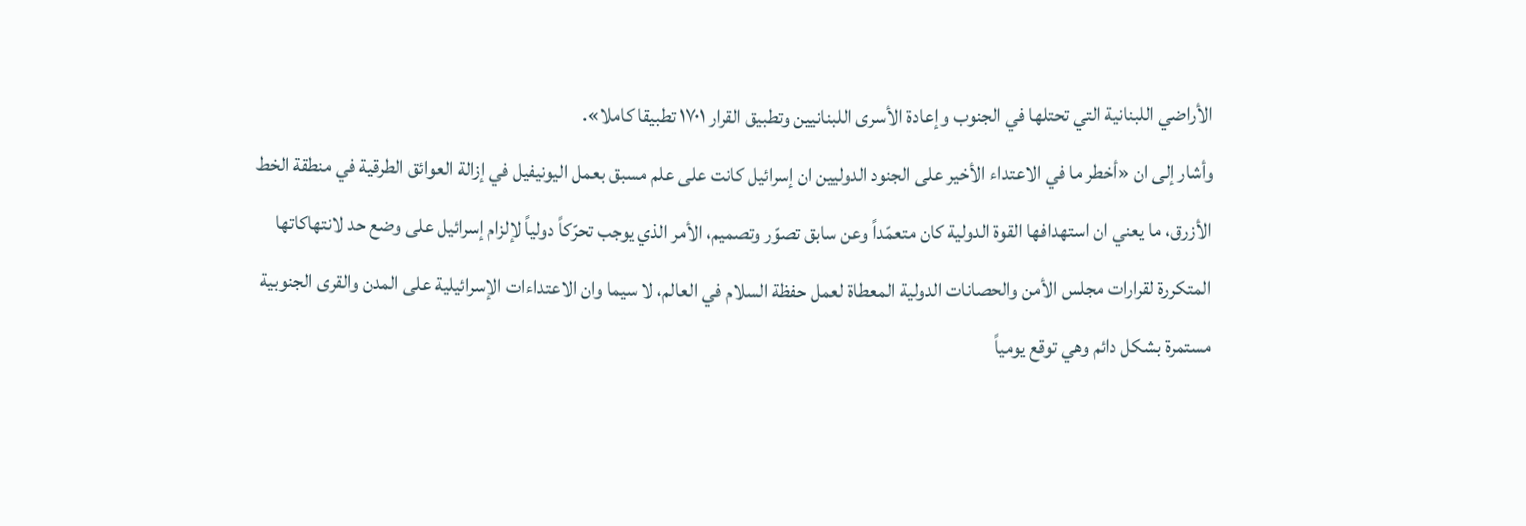الأراضي اللبنانية التي تحتلها في الجنوب وإعادة الأسرى اللبنانيين وتطبيق القرار ١٧٠١ تطبيقا كاملا».
وأشار إلى ان «أخطر ما في الاعتداء الأخير على الجنود الدوليين ان إسرائيل كانت على علم مسبق بعمل اليونيفيل في إزالة العوائق الطرقية في منطقة الخط الأزرق، ما يعني ان استهدافها القوة الدولية كان متعمّداً وعن سابق تصوّر وتصميم، الأمر الذي يوجب تحرّكاً دولياً لإلزام إسرائيل على وضع حد لانتهاكاتها المتكررة لقرارات مجلس الأمن والحصانات الدولية المعطاة لعمل حفظة السلام في العالم، لا سيما وان الاعتداءات الإسرائيلية على المدن والقرى الجنوبية مستمرة بشكل دائم وهي توقع يومياً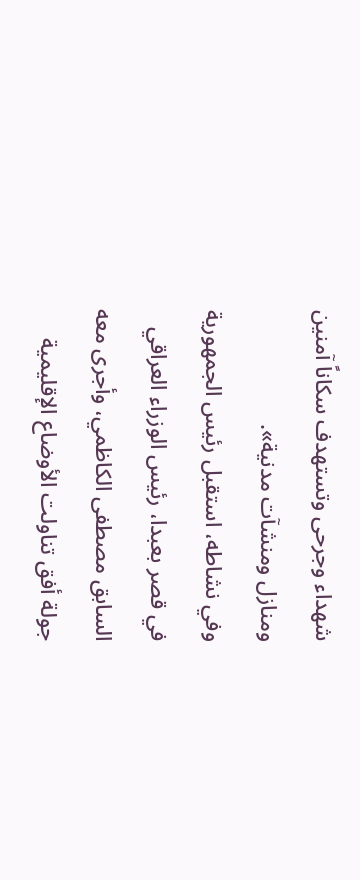شهداء وجرحى وتستهدف سكاناً آمنين ومنازل ومنشآت مدنية».
وفي نشاطه، استقبل رئيس الجمهورية في قصر بعبدا، رئيس الوزراء العراقي السابق مصطفى الكاظمي، وأجرى معه جولة أفق تناولت الأوضاع الإقليمية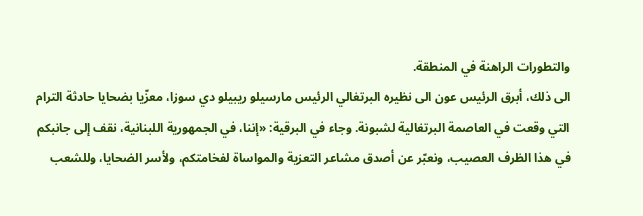والتطورات الراهنة في المنطقة.
الى ذلك، أبرق الرئيس عون الى نظيره البرتغالي الرئيس مارسيلو ريبيلو دي سوزا، معزّيا بضحايا حادثة الترام التي وقعت في العاصمة البرتغالية لشبونة. وجاء في البرقية: «إننا، في الجمهورية اللبنانية، نقف إلى جانبكم في هذا الظرف العصيب، ونعبّر عن أصدق مشاعر التعزية والمواساة لفخامتكم، ولأسر الضحايا، وللشعب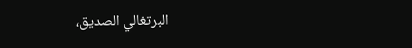البرتغالي الصديق،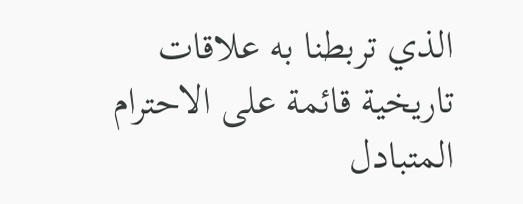الذي تربطنا به علاقات تاريخية قائمة على الاحترام المتبادل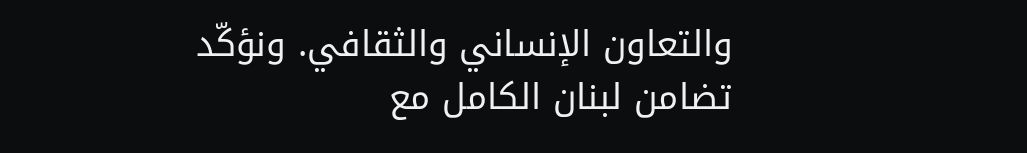والتعاون الإنساني والثقافي. ونؤكّد تضامن لبنان الكامل مع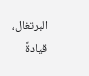البرتغال، قيادةً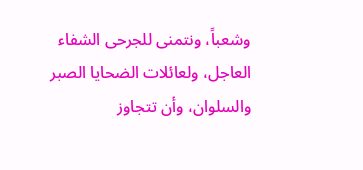وشعباً، ونتمنى للجرحى الشفاء العاجل، ولعائلات الضحايا الصبر والسلوان، وأن تتجاوز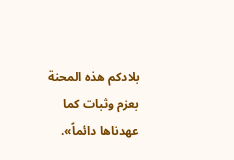بلادكم هذه المحنة بعزم وثبات كما عهدناها دائماً».